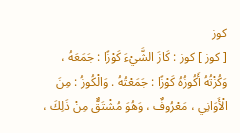كوز
[ كوز ] كوز : كَازَ الشَّيْءَ كَوْزًا : جَمَعَهُ ، وَكُزْتُهُ أَكُوزُهُ كَوْزًا : جَمَعْتُهُ . وَالْكُوزُ : مِنَ الْأَوَانِي ، مَعْرُوفٌ ، وَهُوَ مُشْتَقٌّ مِنْ ذَلِكَ ،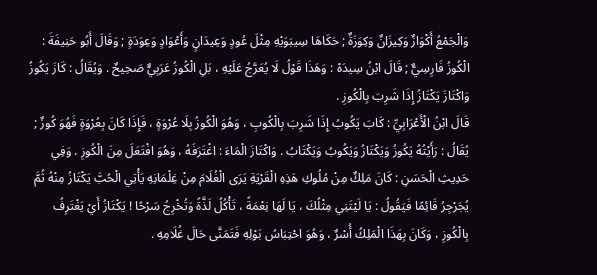وَالْجَمْعُ أَكْوَازٌ وَكِيزَانٌ وَكِوَزَةٌ ; حَكَاهَا سِيبَوَيْهِ مِثْلَ عُودٍ وَعِيدَانٍ وَأَعْوَادٍ وَعِوَدَةٍ ; وَقَالَ أَبُو حَنِيفَةَ : الْكُوزُ فَارِسِيٌّ ; قَالَ ابْنُ سِيدَهْ : وَهَذَا قَوْلُ لَا يُعَرَّجُ عَلَيْهِ ، بَلِ الْكُوزُ عَرَبِيٌّ صَحِيحٌ . وَيُقَالُ : كَازَ يَكُوزُ وَاكْتَازَ يَكْتَازُ إِذَا شَرِبَ بِالْكُوزِ .
قَالَ ابْنُ الْأَعْرَابِيِّ : كَابَ يَكُوبُ إِذَا شَرِبَ بِالْكُوبِ ، وَهُوَ الْكُوزُ بِلَا عُرْوَةٍ ، فَإِذَا كَانَ بِعُرْوَةٍ فَهُوَ كُوزٌ ; يُقَالُ : رَأَيْتُهُ يَكُوزُ وَيَكْتَازُ وَيَكُوبُ وَيَكْتَابُ . وَاكْتَازَ الْمَاءَ : اغْتَرَفَهُ ، وَهُوَ افْتَعَلَ مِنَ الْكُوزِ . وَفِي حَدِيثِ الْحَسَنِ : كَانَ مَلِكٌ مِنْ مُلُوكِ هَذِهِ الْقَرْيَةِ يَرَى الْغُلَامَ مِنْ غِلْمَانِهِ يَأْتِي الْحُبَّ يَكْتَازُ مِنْهُ ثُمَّ يُجَرْجِرُ قَائِمًا فَيَقُولُ : يَا لَيْتَنِي مِثْلُكَ ، يَا لَهَا نِعْمَةً ، تَأْكُلُ لَذَّةً وَتُخْرِجُ سَرْحًا ! يَكْتَازُ أَيْ يَغْتَرِفُ بِالْكُوزِ ، وَكَانَ بِهَذَا الْمَلِكُ أُسْرٌ ، وَهُوَ احْتِبَاسُ بَوْلِهِ فَتَمَنَّى حَالَ غُلَامِهِ .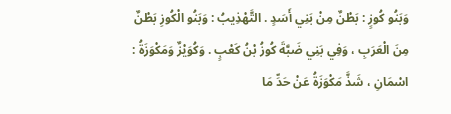وَبَنُو كُوزٍ : بَطْنٌ مِنْ بَنِي أَسَدٍ . التَّهْذِيبُ : وَبَنُو الْكُوزِ بَطْنٌ مِنَ الْعَرَبِ ، وَفِي بَنِي ضَبَّةَ كُوزُ بْنُ كَعْبٍ . وَكُوَيْزٌ وَمَكْوَزَةُ : اسْمَانِ ، شَذَّ مَكْوَزَةُ عَنْ حَدِّ مَا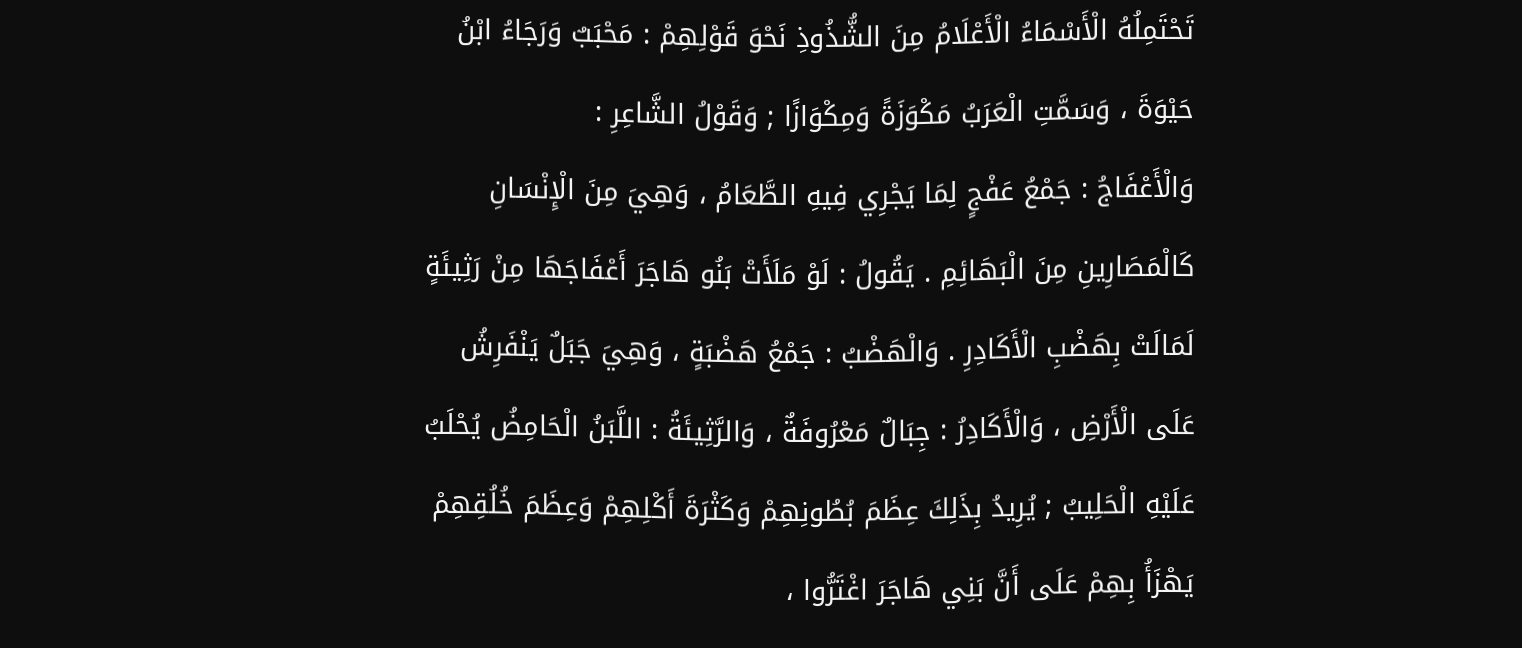تَحْتَمِلُهُ الْأَسْمَاءُ الْأَعْلَامُ مِنَ الشُّذُوذِ نَحْوَ قَوْلِهِمْ : مَحْبَبٌ وَرَجَاءُ ابْنُ حَيْوَةَ ، وَسَمَّتِ الْعَرَبُ مَكْوَزَةً وَمِكْوَازًا ; وَقَوْلُ الشَّاعِرِ :
وَالْأَعْفَاجُ : جَمْعُ عَفْجٍ لِمَا يَجْرِي فِيهِ الطَّعَامُ ، وَهِيَ مِنَ الْإِنْسَانِ كَالْمَصَارِينِ مِنَ الْبَهَائِمِ . يَقُولُ : لَوْ مَلَأَتْ بَنُو هَاجَرَ أَعْفَاجَهَا مِنْ رَثِيئَةٍ لَمَالَتْ بِهَضْبِ الْأَكَادِرِ . وَالْهَضْبُ : جَمْعُ هَضْبَةٍ ، وَهِيَ جَبَلٌ يَنْفَرِشُ عَلَى الْأَرْضِ ، وَالْأَكَادِرُ : جِبَالٌ مَعْرُوفَةٌ ، وَالرَّثِيئَةُ : اللَّبَنُ الْحَامِضُ يُحْلَبُ عَلَيْهِ الْحَلِيبُ ; يُرِيدُ بِذَلِكَ عِظَمَ بُطُونِهِمْ وَكَثْرَةَ أَكْلِهِمْ وَعِظَمَ خُلُقِهِمْ يَهْزَأُ بِهِمْ عَلَى أَنَّ بَنِي هَاجَرَ اغْتَرُّوا ،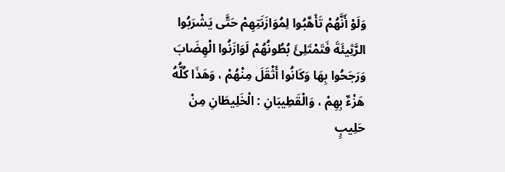وَلَوْ أَنَّهُمْ تَأَهَّبُوا لِمُوَازَنَتِهِمْ حَتَّى يَشْرَبُوا الرَّثِيئَةَ فَتَمْتَلِئَ بُطُونُهُمْ لَوَازَنُوا الْهِضَابَ وَرَجَحُوا بِهَا وَكَانُوا أَثْقَلَ مِنْهُمْ ، وَهَذَا كُلُّهُ هَزْءٌ بِهِمْ ، وَالْقَطِيبَانِ : الْخَلِيطَانِ مِنْ حَلِيبٍ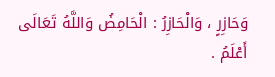وَحَازِرٍ ، وَالْحَازِرُ : الْحَامِضُ وَاللَّهُ تَعَالَى أَعْلَمُ .